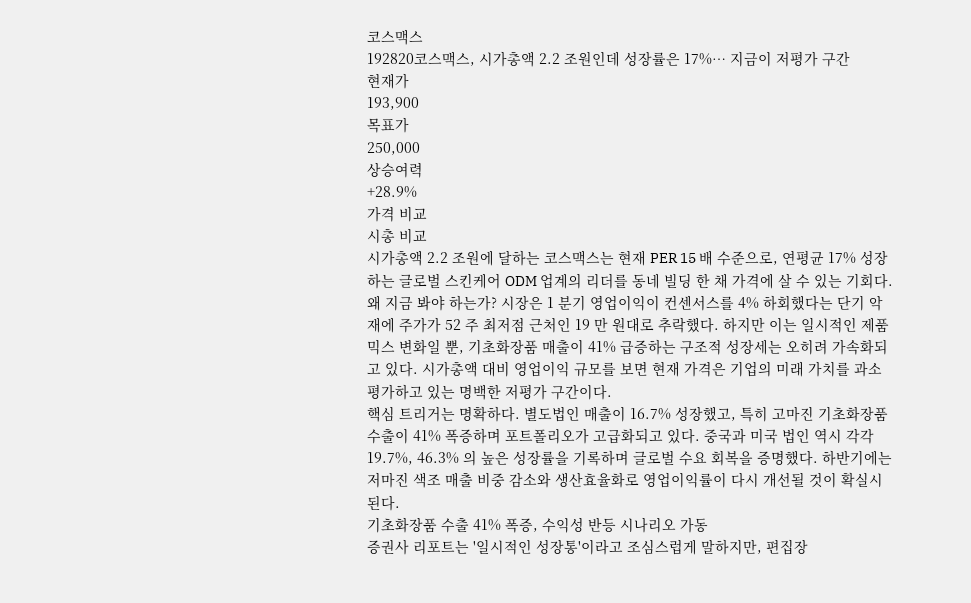코스맥스
192820코스맥스, 시가총액 2.2 조원인데 성장률은 17%… 지금이 저평가 구간
현재가
193,900
목표가
250,000
상승여력
+28.9%
가격 비교
시총 비교
시가총액 2.2 조원에 달하는 코스맥스는 현재 PER 15 배 수준으로, 연평균 17% 성장하는 글로벌 스킨케어 ODM 업계의 리더를 동네 빌딩 한 채 가격에 살 수 있는 기회다.
왜 지금 봐야 하는가? 시장은 1 분기 영업이익이 컨센서스를 4% 하회했다는 단기 악재에 주가가 52 주 최저점 근처인 19 만 원대로 추락했다. 하지만 이는 일시적인 제품 믹스 변화일 뿐, 기초화장품 매출이 41% 급증하는 구조적 성장세는 오히려 가속화되고 있다. 시가총액 대비 영업이익 규모를 보면 현재 가격은 기업의 미래 가치를 과소평가하고 있는 명백한 저평가 구간이다.
핵심 트리거는 명확하다. 별도법인 매출이 16.7% 성장했고, 특히 고마진 기초화장품 수출이 41% 폭증하며 포트폴리오가 고급화되고 있다. 중국과 미국 법인 역시 각각 19.7%, 46.3% 의 높은 성장률을 기록하며 글로벌 수요 회복을 증명했다. 하반기에는 저마진 색조 매출 비중 감소와 생산효율화로 영업이익률이 다시 개선될 것이 확실시된다.
기초화장품 수출 41% 폭증, 수익성 반등 시나리오 가동
증권사 리포트는 '일시적인 성장통'이라고 조심스럽게 말하지만, 편집장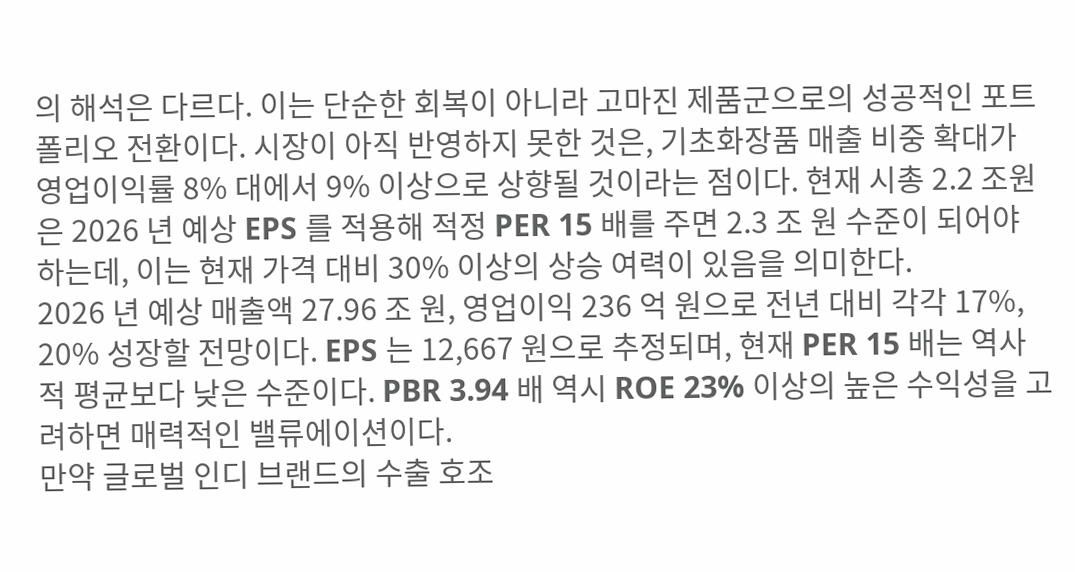의 해석은 다르다. 이는 단순한 회복이 아니라 고마진 제품군으로의 성공적인 포트폴리오 전환이다. 시장이 아직 반영하지 못한 것은, 기초화장품 매출 비중 확대가 영업이익률 8% 대에서 9% 이상으로 상향될 것이라는 점이다. 현재 시총 2.2 조원은 2026 년 예상 EPS 를 적용해 적정 PER 15 배를 주면 2.3 조 원 수준이 되어야 하는데, 이는 현재 가격 대비 30% 이상의 상승 여력이 있음을 의미한다.
2026 년 예상 매출액 27.96 조 원, 영업이익 236 억 원으로 전년 대비 각각 17%, 20% 성장할 전망이다. EPS 는 12,667 원으로 추정되며, 현재 PER 15 배는 역사적 평균보다 낮은 수준이다. PBR 3.94 배 역시 ROE 23% 이상의 높은 수익성을 고려하면 매력적인 밸류에이션이다.
만약 글로벌 인디 브랜드의 수출 호조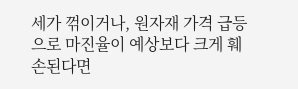세가 꺾이거나, 원자재 가격 급등으로 마진율이 예상보다 크게 훼손된다면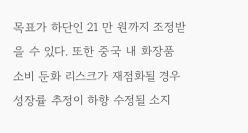목표가 하단인 21 만 원까지 조정받을 수 있다. 또한 중국 내 화장품 소비 둔화 리스크가 재점화될 경우 성장률 추정이 하향 수정될 소지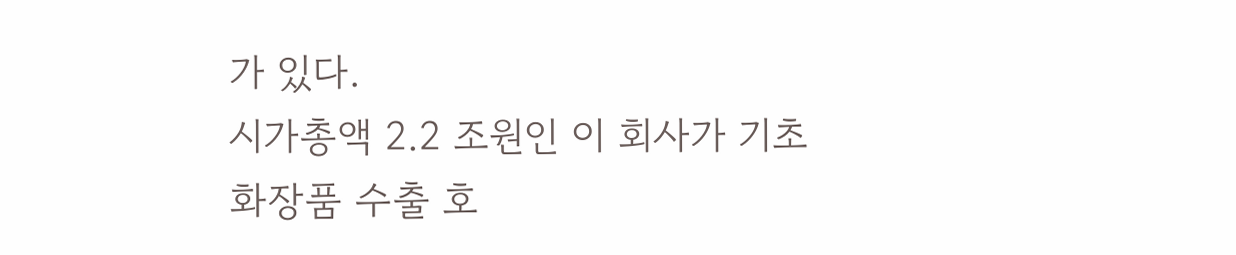가 있다.
시가총액 2.2 조원인 이 회사가 기초화장품 수출 호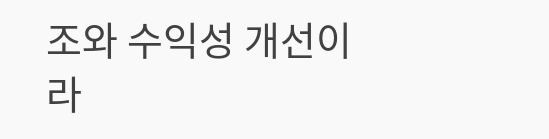조와 수익성 개선이라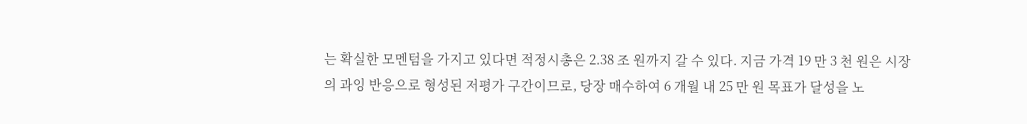는 확실한 모멘텀을 가지고 있다면 적정시총은 2.38 조 원까지 갈 수 있다. 지금 가격 19 만 3 천 원은 시장의 과잉 반응으로 형성된 저평가 구간이므로, 당장 매수하여 6 개월 내 25 만 원 목표가 달성을 노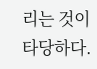리는 것이 타당하다.